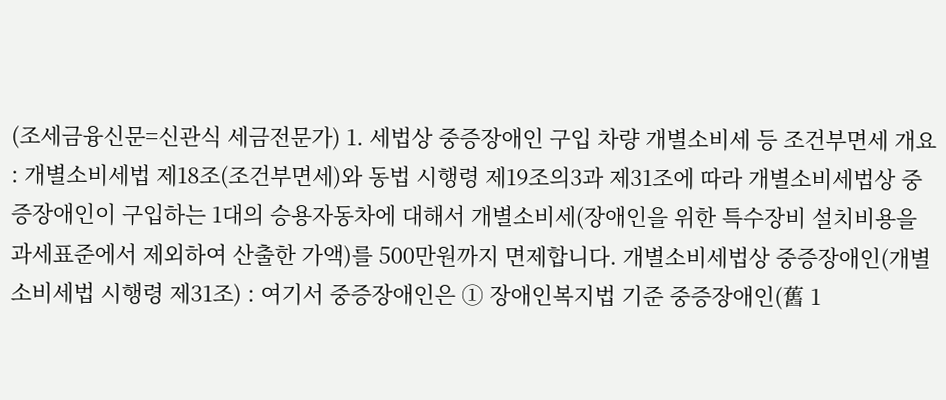(조세금융신문=신관식 세금전문가) 1. 세법상 중증장애인 구입 차량 개별소비세 등 조건부면세 개요 : 개별소비세법 제18조(조건부면세)와 동법 시행령 제19조의3과 제31조에 따라 개별소비세법상 중증장애인이 구입하는 1대의 승용자동차에 대해서 개별소비세(장애인을 위한 특수장비 설치비용을 과세표준에서 제외하여 산출한 가액)를 500만원까지 면제합니다. 개별소비세법상 중증장애인(개별소비세법 시행령 제31조) : 여기서 중증장애인은 ① 장애인복지법 기준 중증장애인(舊 1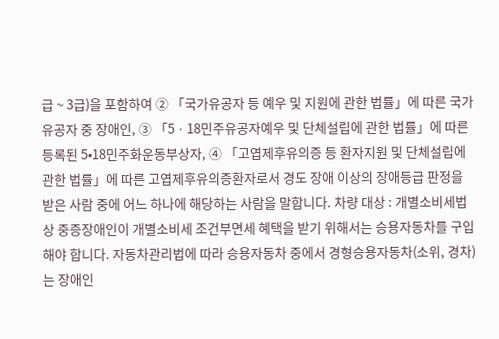급 ~ 3급)을 포함하여 ② 「국가유공자 등 예우 및 지원에 관한 법률」에 따른 국가유공자 중 장애인, ③ 「5ㆍ18민주유공자예우 및 단체설립에 관한 법률」에 따른 등록된 5•18민주화운동부상자, ④ 「고엽제후유의증 등 환자지원 및 단체설립에 관한 법률」에 따른 고엽제후유의증환자로서 경도 장애 이상의 장애등급 판정을 받은 사람 중에 어느 하나에 해당하는 사람을 말합니다. 차량 대상 : 개별소비세법상 중증장애인이 개별소비세 조건부면세 혜택을 받기 위해서는 승용자동차를 구입해야 합니다. 자동차관리법에 따라 승용자동차 중에서 경형승용자동차(소위, 경차)는 장애인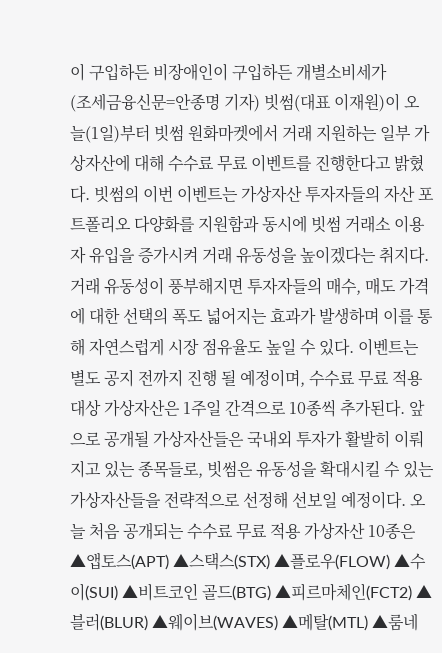이 구입하든 비장애인이 구입하든 개별소비세가
(조세금융신문=안종명 기자) 빗썸(대표 이재원)이 오늘(1일)부터 빗썸 원화마켓에서 거래 지원하는 일부 가상자산에 대해 수수료 무료 이벤트를 진행한다고 밝혔다. 빗썸의 이번 이벤트는 가상자산 투자자들의 자산 포트폴리오 다양화를 지원함과 동시에 빗썸 거래소 이용자 유입을 증가시켜 거래 유동성을 높이겠다는 취지다. 거래 유동성이 풍부해지면 투자자들의 매수, 매도 가격에 대한 선택의 폭도 넓어지는 효과가 발생하며 이를 통해 자연스럽게 시장 점유율도 높일 수 있다. 이벤트는 별도 공지 전까지 진행 될 예정이며, 수수료 무료 적용 대상 가상자산은 1주일 간격으로 10종씩 추가된다. 앞으로 공개될 가상자산들은 국내외 투자가 활발히 이뤄지고 있는 종목들로, 빗썸은 유동성을 확대시킬 수 있는 가상자산들을 전략적으로 선정해 선보일 예정이다. 오늘 처음 공개되는 수수료 무료 적용 가상자산 10종은 ▲앱토스(APT) ▲스택스(STX) ▲플로우(FLOW) ▲수이(SUI) ▲비트코인 골드(BTG) ▲피르마체인(FCT2) ▲블러(BLUR) ▲웨이브(WAVES) ▲메탈(MTL) ▲룸네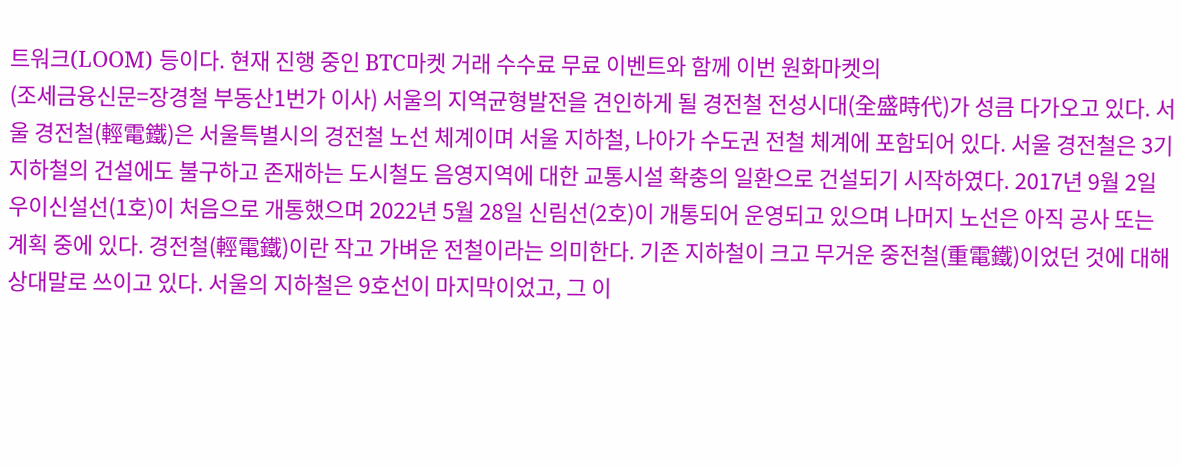트워크(LOOM) 등이다. 현재 진행 중인 BTC마켓 거래 수수료 무료 이벤트와 함께 이번 원화마켓의
(조세금융신문=장경철 부동산1번가 이사) 서울의 지역균형발전을 견인하게 될 경전철 전성시대(全盛時代)가 성큼 다가오고 있다. 서울 경전철(輕電鐵)은 서울특별시의 경전철 노선 체계이며 서울 지하철, 나아가 수도권 전철 체계에 포함되어 있다. 서울 경전철은 3기 지하철의 건설에도 불구하고 존재하는 도시철도 음영지역에 대한 교통시설 확충의 일환으로 건설되기 시작하였다. 2017년 9월 2일 우이신설선(1호)이 처음으로 개통했으며 2022년 5월 28일 신림선(2호)이 개통되어 운영되고 있으며 나머지 노선은 아직 공사 또는 계획 중에 있다. 경전철(輕電鐵)이란 작고 가벼운 전철이라는 의미한다. 기존 지하철이 크고 무거운 중전철(重電鐵)이었던 것에 대해 상대말로 쓰이고 있다. 서울의 지하철은 9호선이 마지막이었고, 그 이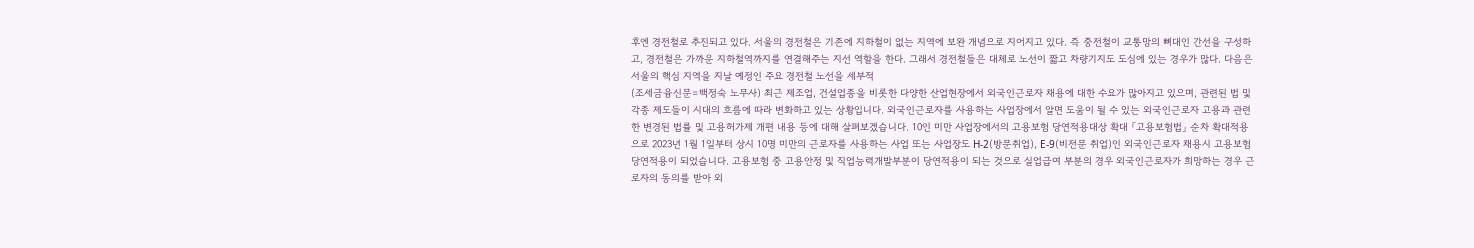후엔 경전철로 추진되고 있다. 서울의 경전철은 기존에 지하철이 없는 지역에 보완 개념으로 지어지고 있다. 즉 중전철이 교통망의 뼈대인 간선을 구성하고, 경전철은 가까운 지하철역까지를 연결해주는 지선 역할을 한다. 그래서 경전철들은 대체로 노선이 짧고 차량기지도 도심에 있는 경우가 많다. 다음은 서울의 핵심 지역을 지날 예정인 주요 경전철 노선을 세부적
(조세금융신문=백정숙 노무사) 최근 제조업, 건설업종을 비롯한 다양한 산업현장에서 외국인근로자 채용에 대한 수요가 많아지고 있으며, 관련된 법 및 각종 제도들이 시대의 흐름에 따라 변화하고 있는 상황입니다. 외국인근로자를 사용하는 사업장에서 알면 도움이 될 수 있는 외국인근로자 고용과 관련한 변경된 법률 및 고용허가제 개편 내용 등에 대해 살펴보겠습니다. 10인 미만 사업장에서의 고용보험 당연적용대상 확대 「고용보험법」 순차 확대적용으로 2023년 1월 1일부터 상시 10명 미만의 근로자를 사용하는 사업 또는 사업장도 H-2(방문취업), E-9(비전문 취업)인 외국인근로자 채용시 고용보험 당연적용이 되었습니다. 고용보험 중 고용안정 및 직업능력개발부분이 당연적용이 되는 것으로 실업급여 부분의 경우 외국인근로자가 희망하는 경우 근로자의 동의를 받아 외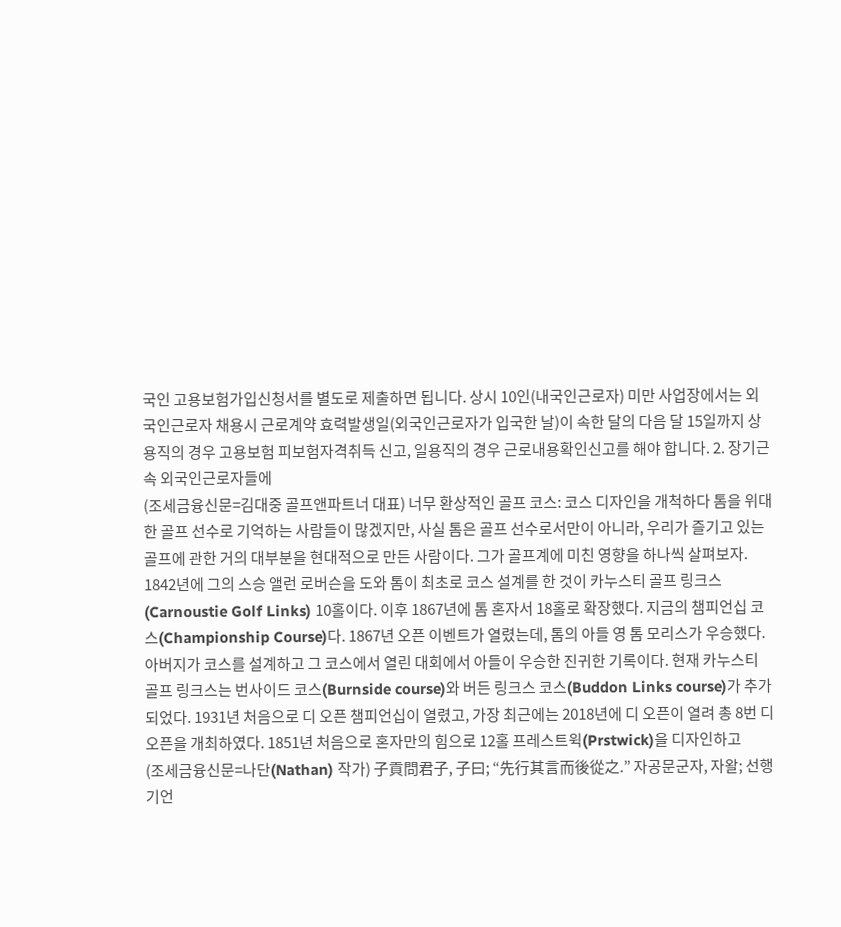국인 고용보험가입신청서를 별도로 제출하면 됩니다. 상시 10인(내국인근로자) 미만 사업장에서는 외국인근로자 채용시 근로계약 효력발생일(외국인근로자가 입국한 날)이 속한 달의 다음 달 15일까지 상용직의 경우 고용보험 피보험자격취득 신고, 일용직의 경우 근로내용확인신고를 해야 합니다. 2. 장기근속 외국인근로자들에
(조세금융신문=김대중 골프앤파트너 대표) 너무 환상적인 골프 코스: 코스 디자인을 개척하다 톰을 위대한 골프 선수로 기억하는 사람들이 많겠지만, 사실 톰은 골프 선수로서만이 아니라, 우리가 즐기고 있는 골프에 관한 거의 대부분을 현대적으로 만든 사람이다. 그가 골프계에 미친 영향을 하나씩 살펴보자. 1842년에 그의 스승 앨런 로버슨을 도와 톰이 최초로 코스 설계를 한 것이 카누스티 골프 링크스(Carnoustie Golf Links) 10홀이다. 이후 1867년에 톰 혼자서 18홀로 확장했다. 지금의 챔피언십 코스(Championship Course)다. 1867년 오픈 이벤트가 열렸는데, 톰의 아들 영 톰 모리스가 우승했다. 아버지가 코스를 설계하고 그 코스에서 열린 대회에서 아들이 우승한 진귀한 기록이다. 현재 카누스티 골프 링크스는 번사이드 코스(Burnside course)와 버든 링크스 코스(Buddon Links course)가 추가되었다. 1931년 처음으로 디 오픈 챔피언십이 열렸고, 가장 최근에는 2018년에 디 오픈이 열려 총 8번 디 오픈을 개최하였다. 1851년 처음으로 혼자만의 힘으로 12홀 프레스트윅(Prstwick)을 디자인하고
(조세금융신문=나단(Nathan) 작가) 子貢問君子, 子曰; “先行其言而後從之.” 자공문군자, 자왈; 선행기언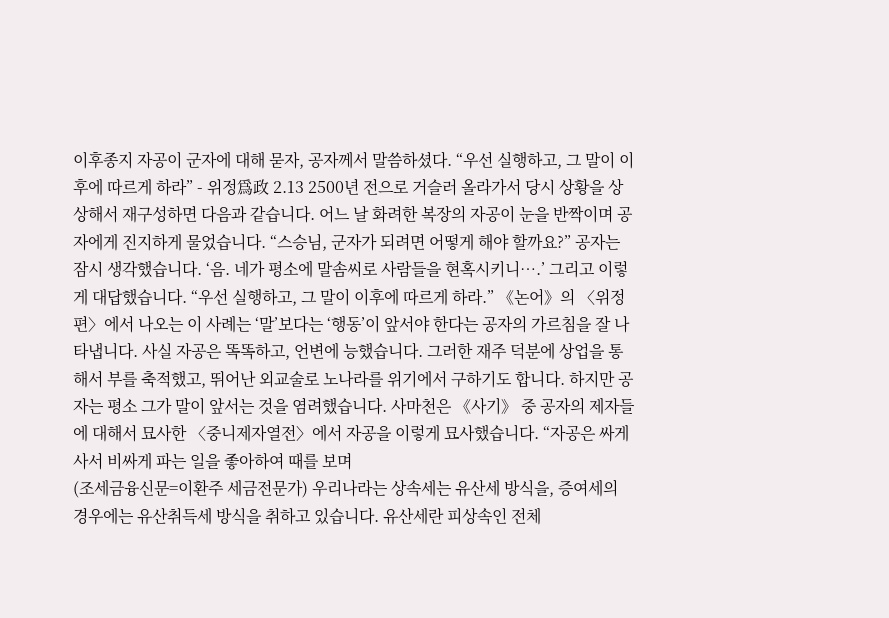이후종지 자공이 군자에 대해 묻자, 공자께서 말씀하셨다. “우선 실행하고, 그 말이 이후에 따르게 하라” - 위정爲政 2.13 2500년 전으로 거슬러 올라가서 당시 상황을 상상해서 재구성하면 다음과 같습니다. 어느 날 화려한 복장의 자공이 눈을 반짝이며 공자에게 진지하게 물었습니다. “스승님, 군자가 되려면 어떻게 해야 할까요?” 공자는 잠시 생각했습니다. ‘음. 네가 평소에 말솜씨로 사람들을 현혹시키니….’ 그리고 이렇게 대답했습니다. “우선 실행하고, 그 말이 이후에 따르게 하라.” 《논어》의 〈위정편〉에서 나오는 이 사례는 ‘말’보다는 ‘행동’이 앞서야 한다는 공자의 가르침을 잘 나타냅니다. 사실 자공은 똑똑하고, 언변에 능했습니다. 그러한 재주 덕분에 상업을 통해서 부를 축적했고, 뛰어난 외교술로 노나라를 위기에서 구하기도 합니다. 하지만 공자는 평소 그가 말이 앞서는 것을 염려했습니다. 사마천은 《사기》 중 공자의 제자들에 대해서 묘사한 〈중니제자열전〉에서 자공을 이렇게 묘사했습니다. “자공은 싸게 사서 비싸게 파는 일을 좋아하여 때를 보며
(조세금융신문=이환주 세금전문가) 우리나라는 상속세는 유산세 방식을, 증여세의 경우에는 유산취득세 방식을 취하고 있습니다. 유산세란 피상속인 전체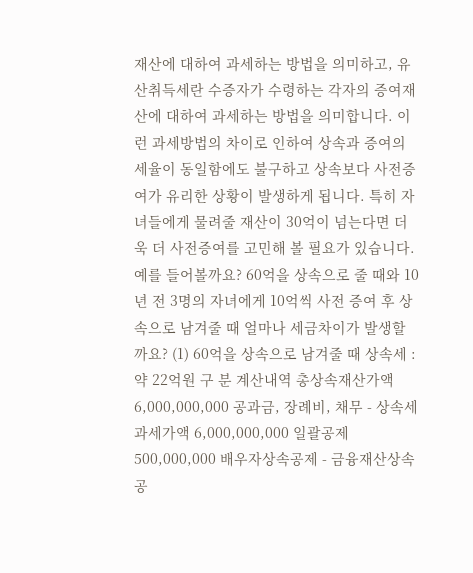재산에 대하여 과세하는 방법을 의미하고, 유산취득세란 수증자가 수령하는 각자의 증여재산에 대하여 과세하는 방법을 의미합니다. 이런 과세방법의 차이로 인하여 상속과 증여의 세율이 동일함에도 불구하고 상속보다 사전증여가 유리한 상황이 발생하게 됩니다. 특히 자녀들에게 물려줄 재산이 30억이 넘는다면 더욱 더 사전증여를 고민해 볼 필요가 있습니다. 예를 들어볼까요? 60억을 상속으로 줄 때와 10년 전 3명의 자녀에게 10억씩 사전 증여 후 상속으로 남겨줄 때 얼마나 세금차이가 발생할까요? (1) 60억을 상속으로 남겨줄 때 상속세 :약 22억원 구 분 계산내역 총상속재산가액 6,000,000,000 공과금, 장례비, 채무 - 상속세과세가액 6,000,000,000 일괄공제 500,000,000 배우자상속공제 - 금융재산상속공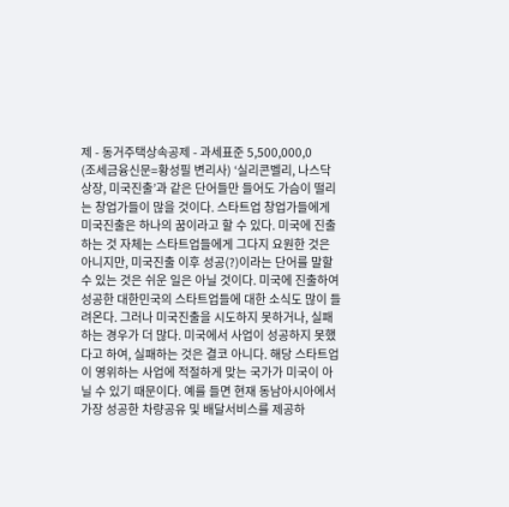제 - 동거주택상속공제 - 과세표준 5,500,000,0
(조세금융신문=황성필 변리사) ‘실리콘벨리, 나스닥 상장, 미국진출’과 같은 단어들만 들어도 가슴이 떨리는 창업가들이 많을 것이다. 스타트업 창업가들에게 미국진출은 하나의 꿈이라고 할 수 있다. 미국에 진출하는 것 자체는 스타트업들에게 그다지 요원한 것은 아니지만, 미국진출 이후 성공(?)이라는 단어를 말할 수 있는 것은 쉬운 일은 아닐 것이다. 미국에 진출하여 성공한 대한민국의 스타트업들에 대한 소식도 많이 들려온다. 그러나 미국진출을 시도하지 못하거나, 실패하는 경우가 더 많다. 미국에서 사업이 성공하지 못했다고 하여, 실패하는 것은 결코 아니다. 해당 스타트업이 영위하는 사업에 적절하게 맞는 국가가 미국이 아닐 수 있기 때문이다. 예를 들면 현재 동남아시아에서 가장 성공한 차량공유 및 배달서비스를 제공하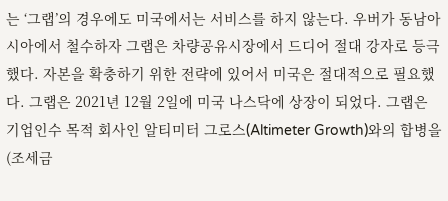는 ‘그랩’의 경우에도 미국에서는 서비스를 하지 않는다. 우버가 동남아시아에서 철수하자 그랩은 차량공유시장에서 드디어 절대 강자로 등극했다. 자본을 확충하기 위한 전략에 있어서 미국은 절대적으로 필요했다. 그랩은 2021년 12월 2일에 미국 나스닥에 상장이 되었다. 그랩은 기업인수 목적 회사인 알티미터 그로스(Altimeter Growth)와의 합병을
(조세금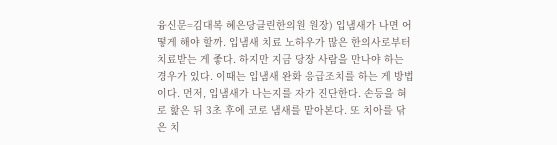융신문=김대복 혜은당클린한의원 원장) 입냄새가 나면 어떻게 해야 할까. 입냄새 치료 노하우가 많은 한의사로부터 치료받는 게 좋다. 하지만 지금 당장 사람을 만나야 하는 경우가 있다. 이때는 입냄새 완화 응급조치를 하는 게 방법이다. 먼저, 입냄새가 나는지를 자가 진단한다. 손등을 혀로 핥은 뒤 3초 후에 코로 냄새를 맡아본다. 또 치아를 닦은 치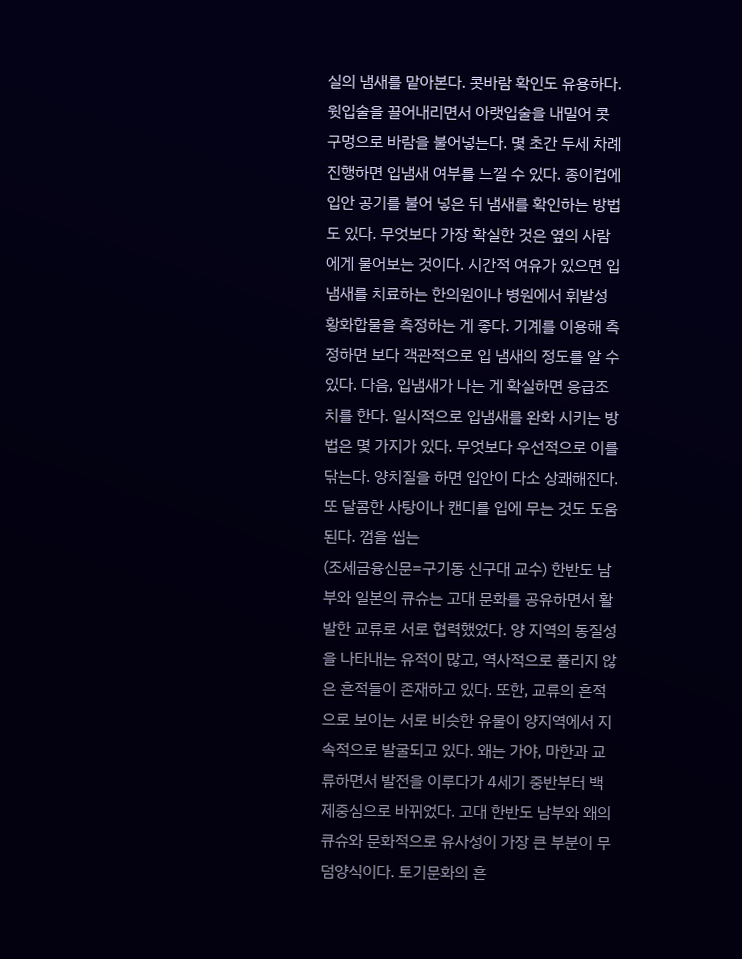실의 냄새를 맡아본다. 콧바람 확인도 유용하다. 윗입술을 끌어내리면서 아랫입술을 내밀어 콧구멍으로 바람을 불어넣는다. 몇 초간 두세 차례 진행하면 입냄새 여부를 느낄 수 있다. 종이컵에 입안 공기를 불어 넣은 뒤 냄새를 확인하는 방법도 있다. 무엇보다 가장 확실한 것은 옆의 사람에게 물어보는 것이다. 시간적 여유가 있으면 입냄새를 치료하는 한의원이나 병원에서 휘발성 황화합물을 측정하는 게 좋다. 기계를 이용해 측정하면 보다 객관적으로 입 냄새의 정도를 알 수 있다. 다음, 입냄새가 나는 게 확실하면 응급조치를 한다. 일시적으로 입냄새를 완화 시키는 방법은 몇 가지가 있다. 무엇보다 우선적으로 이를 닦는다. 양치질을 하면 입안이 다소 상쾌해진다. 또 달콤한 사탕이나 캔디를 입에 무는 것도 도움 된다. 껌을 씹는
(조세금융신문=구기동 신구대 교수) 한반도 남부와 일본의 큐슈는 고대 문화를 공유하면서 활발한 교류로 서로 협력했었다. 양 지역의 동질성을 나타내는 유적이 많고, 역사적으로 풀리지 않은 흔적들이 존재하고 있다. 또한, 교류의 흔적으로 보이는 서로 비슷한 유물이 양지역에서 지속적으로 발굴되고 있다. 왜는 가야, 마한과 교류하면서 발전을 이루다가 4세기 중반부터 백제중심으로 바뀌었다. 고대 한반도 남부와 왜의 큐슈와 문화적으로 유사성이 가장 큰 부분이 무덤양식이다. 토기문화의 흔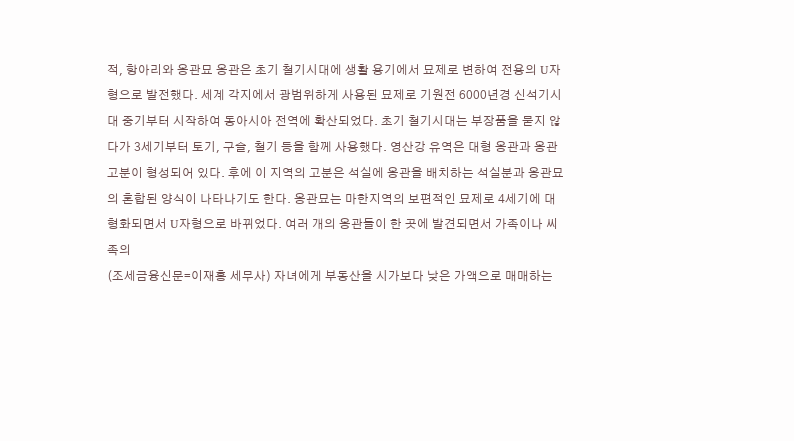적, 항아리와 옹관묘 옹관은 초기 철기시대에 생활 용기에서 묘제로 변하여 전용의 U자형으로 발전했다. 세계 각지에서 광범위하게 사용된 묘제로 기원전 6000년경 신석기시대 중기부터 시작하여 동아시아 전역에 확산되었다. 초기 철기시대는 부장품을 묻지 않다가 3세기부터 토기, 구슬, 철기 등을 함께 사용했다. 영산강 유역은 대형 옹관과 옹관 고분이 형성되어 있다. 후에 이 지역의 고분은 석실에 옹관을 배치하는 석실분과 옹관묘의 혼합된 양식이 나타나기도 한다. 옹관묘는 마한지역의 보편적인 묘제로 4세기에 대형화되면서 U자형으로 바뀌었다. 여러 개의 옹관들이 한 곳에 발견되면서 가족이나 씨족의
(조세금융신문=이재홍 세무사) 자녀에게 부동산을 시가보다 낮은 가액으로 매매하는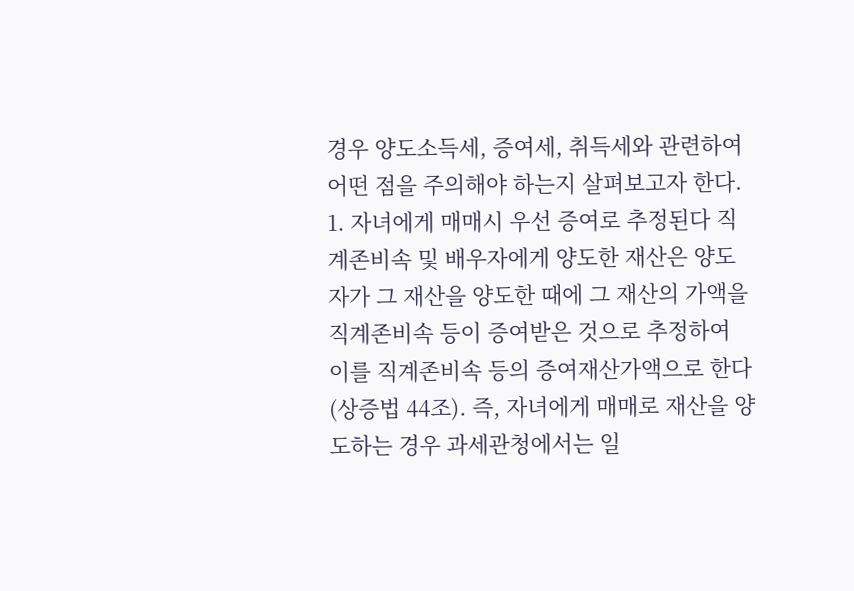경우 양도소득세, 증여세, 취득세와 관련하여 어떤 점을 주의해야 하는지 살펴보고자 한다. 1. 자녀에게 매매시 우선 증여로 추정된다 직계존비속 및 배우자에게 양도한 재산은 양도자가 그 재산을 양도한 때에 그 재산의 가액을 직계존비속 등이 증여받은 것으로 추정하여 이를 직계존비속 등의 증여재산가액으로 한다(상증법 44조). 즉, 자녀에게 매매로 재산을 양도하는 경우 과세관청에서는 일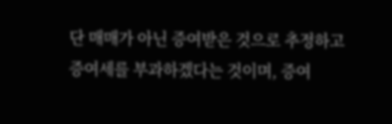단 매매가 아닌 증여받은 것으로 추정하고 증여세를 부과하겠다는 것이며, 증여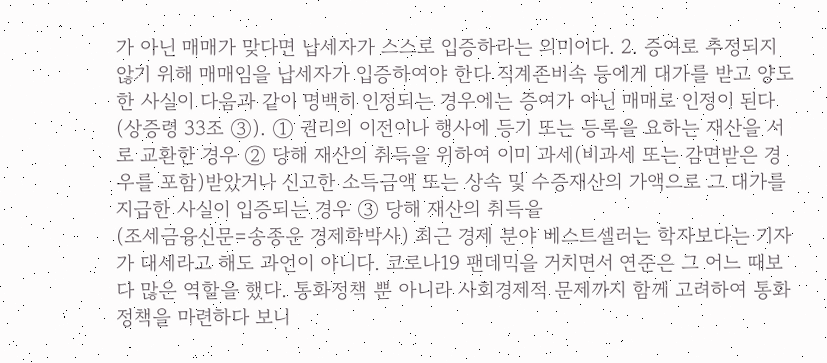가 아닌 매매가 맞다면 납세자가 스스로 입증하라는 의미이다. 2. 증여로 추정되지 않기 위해 매매임을 납세자가 입증하여야 한다 직계존비속 등에게 대가를 받고 양도한 사실이 다음과 같이 명백히 인정되는 경우에는 증여가 아닌 매매로 인정이 된다(상증령 33조 ③). ① 권리의 이전이나 행사에 등기 또는 등록을 요하는 재산을 서로 교환한 경우 ② 당해 재산의 취득을 위하여 이미 과세(비과세 또는 감면받은 경우를 포함)받았거나 신고한 소득금액 또는 상속 및 수증재산의 가액으로 그 대가를 지급한 사실이 입증되는 경우 ③ 당해 재산의 취득을
(조세금융신문=송종운 경제학박사) 최근 경제 분야 베스트셀러는 학자보다는 기자가 대세라고 해도 과언이 아니다. 코로나19 팬데믹을 거치면서 연준은 그 어느 때보다 많은 역할을 했다. 통화정책 뿐 아니라 사회경제적 문제까지 함께 고려하여 통화정책을 마련하다 보니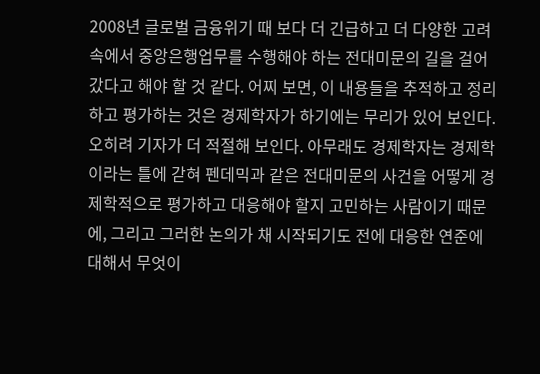2008년 글로벌 금융위기 때 보다 더 긴급하고 더 다양한 고려 속에서 중앙은행업무를 수행해야 하는 전대미문의 길을 걸어갔다고 해야 할 것 같다. 어찌 보면, 이 내용들을 추적하고 정리하고 평가하는 것은 경제학자가 하기에는 무리가 있어 보인다. 오히려 기자가 더 적절해 보인다. 아무래도 경제학자는 경제학이라는 틀에 갇혀 펜데믹과 같은 전대미문의 사건을 어떻게 경제학적으로 평가하고 대응해야 할지 고민하는 사람이기 때문에, 그리고 그러한 논의가 채 시작되기도 전에 대응한 연준에 대해서 무엇이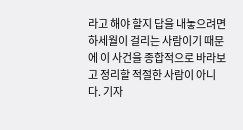라고 해야 할지 답을 내놓으려면 하세월이 걸리는 사람이기 때문에 이 사건을 종합적으로 바라보고 정리할 적절한 사람이 아니다. 기자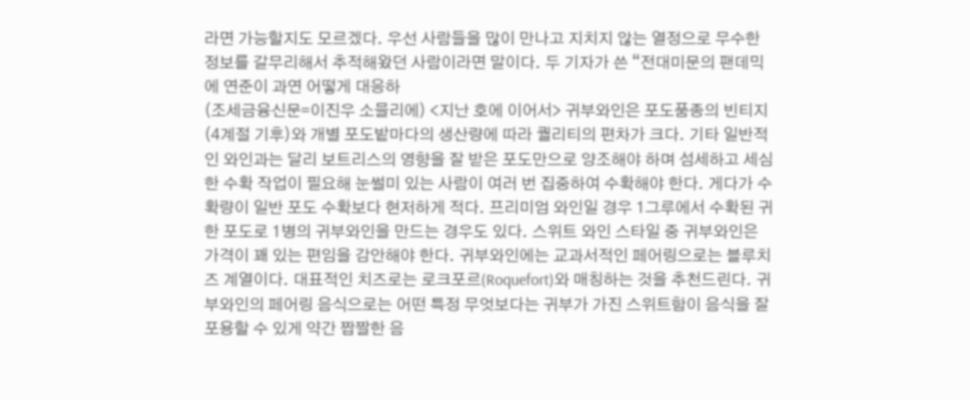라면 가능할지도 모르겠다. 우선 사람들을 많이 만나고 지치지 않는 열정으로 무수한 정보를 갈무리해서 추적해왔던 사람이라면 말이다. 두 기자가 쓴 “전대미문의 팬데믹에 연준이 과연 어떻게 대응하
(조세금융신문=이진우 소믈리에) <지난 호에 이어서> 귀부와인은 포도품종의 빈티지(4계절 기후)와 개별 포도밭마다의 생산량에 따라 퀄리티의 편차가 크다. 기타 일반적인 와인과는 달리 보트리스의 영향을 잘 받은 포도만으로 양조해야 하며 섬세하고 세심한 수확 작업이 필요해 눈썰미 있는 사람이 여러 번 집중하여 수확해야 한다. 게다가 수확량이 일반 포도 수확보다 현저하게 적다. 프리미엄 와인일 경우 1그루에서 수확된 귀한 포도로 1병의 귀부와인을 만드는 경우도 있다. 스위트 와인 스타일 중 귀부와인은 가격이 꽤 있는 편임을 감안해야 한다. 귀부와인에는 교과서적인 페어링으로는 블루치즈 계열이다. 대표적인 치즈로는 로크포르(Roquefort)와 매칭하는 것을 추천드린다. 귀부와인의 페어링 음식으로는 어떤 특정 무엇보다는 귀부가 가진 스위트함이 음식을 잘 포용할 수 있게 약간 짭짤한 음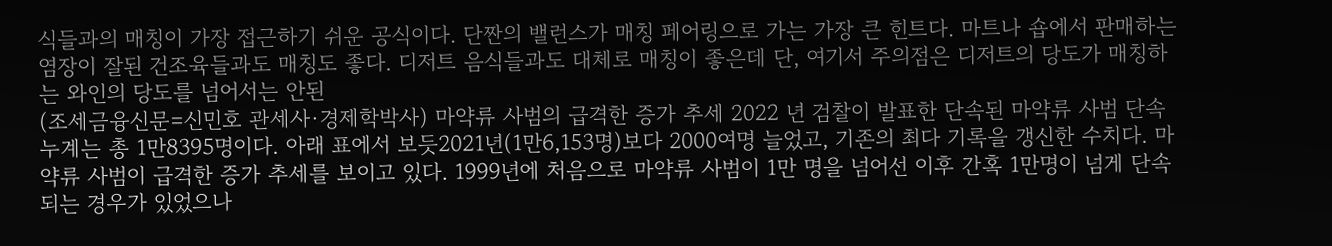식들과의 매칭이 가장 접근하기 쉬운 공식이다. 단짠의 밸런스가 매칭 페어링으로 가는 가장 큰 힌트다. 마트나 숍에서 판매하는 염장이 잘된 건조육들과도 매칭도 좋다. 디저트 음식들과도 대체로 매칭이 좋은데 단, 여기서 주의점은 디저트의 당도가 매칭하는 와인의 당도를 넘어서는 안된
(조세금융신문=신민호 관세사·경제학박사) 마약류 사범의 급격한 증가 추세 2022 년 검찰이 발표한 단속된 마약류 사범 단속 누계는 총 1만8395명이다. 아래 표에서 보듯2021년(1만6,153명)보다 2000여명 늘었고, 기존의 최다 기록을 갱신한 수치다. 마약류 사범이 급격한 증가 추세를 보이고 있다. 1999년에 처음으로 마약류 사범이 1만 명을 넘어선 이후 간혹 1만명이 넘게 단속되는 경우가 있었으나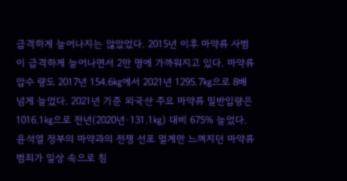급격하게 늘어나지는 않았었다. 2015년 이후 마약류 사범이 급격하게 늘어나면서 2만 명에 가까워지고 있다. 마약류 압수 량도 2017년 154.6㎏에서 2021년 1295.7㎏으로 8배 넘게 늘었다. 2021년 기준 외국산 주요 마약류 밀반입량은 1016.1㎏으로 전년(2020년·131.1㎏) 대비 675% 늘었다. 윤석열 정부의 마약과의 전쟁 선포 멀게만 느껴지던 마약류 범죄가 일상 속으로 침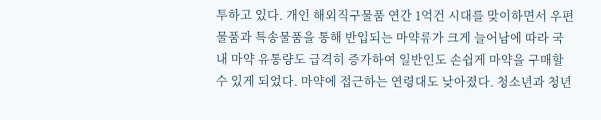투하고 있다. 개인 해외직구물품 연간 1억건 시대를 맞이하면서 우편물품과 특송물품을 통해 반입되는 마약류가 크게 늘어남에 따라 국내 마약 유통량도 급격히 증가하여 일반인도 손쉽게 마약을 구매할 수 있게 되었다. 마약에 접근하는 연령대도 낮아졌다. 청소년과 청년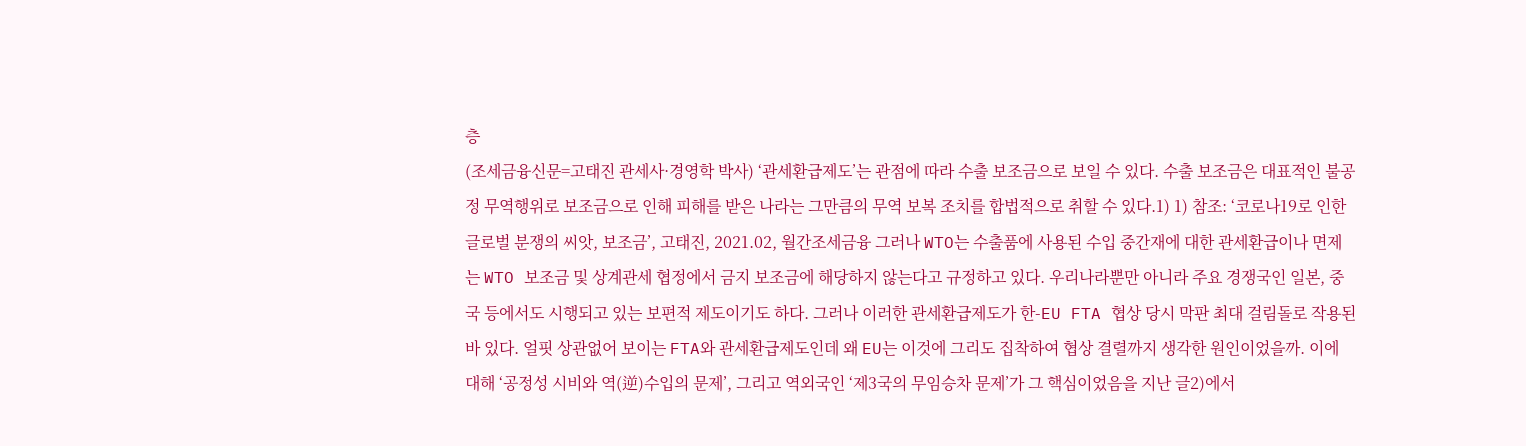층
(조세금융신문=고태진 관세사·경영학 박사) ‘관세환급제도’는 관점에 따라 수출 보조금으로 보일 수 있다. 수출 보조금은 대표적인 불공정 무역행위로 보조금으로 인해 피해를 받은 나라는 그만큼의 무역 보복 조치를 합법적으로 취할 수 있다.1) 1) 참조: ‘코로나19로 인한 글로벌 분쟁의 씨앗, 보조금’, 고태진, 2021.02, 월간조세금융 그러나 WTO는 수출품에 사용된 수입 중간재에 대한 관세환급이나 면제는 WTO 보조금 및 상계관세 협정에서 금지 보조금에 해당하지 않는다고 규정하고 있다. 우리나라뿐만 아니라 주요 경쟁국인 일본, 중국 등에서도 시행되고 있는 보편적 제도이기도 하다. 그러나 이러한 관세환급제도가 한-EU FTA 협상 당시 막판 최대 걸림돌로 작용된 바 있다. 얼핏 상관없어 보이는 FTA와 관세환급제도인데 왜 EU는 이것에 그리도 집착하여 협상 결렬까지 생각한 원인이었을까. 이에 대해 ‘공정성 시비와 역(逆)수입의 문제’, 그리고 역외국인 ‘제3국의 무임승차 문제’가 그 핵심이었음을 지난 글2)에서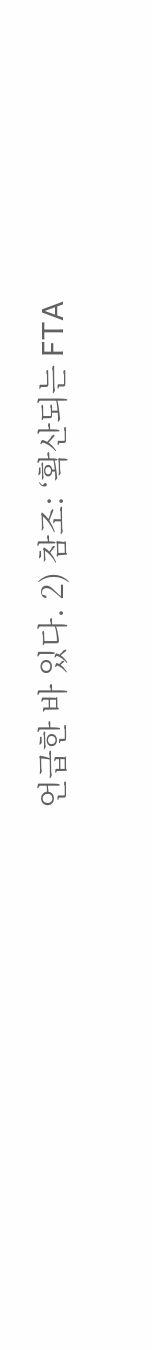언급한 바 있다. 2) 참조: ‘확산되는 FTA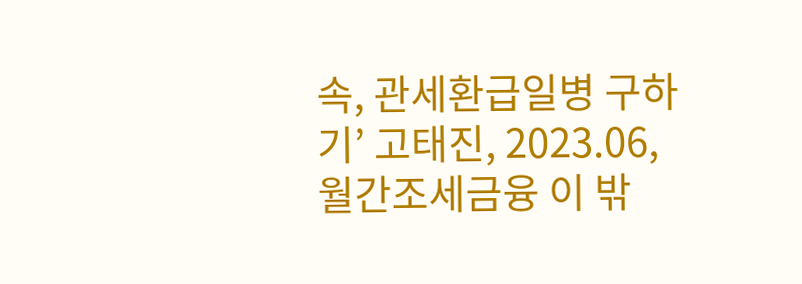속, 관세환급일병 구하기’ 고태진, 2023.06, 월간조세금융 이 밖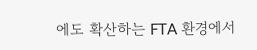에도 확산하는 FTA 환경에서